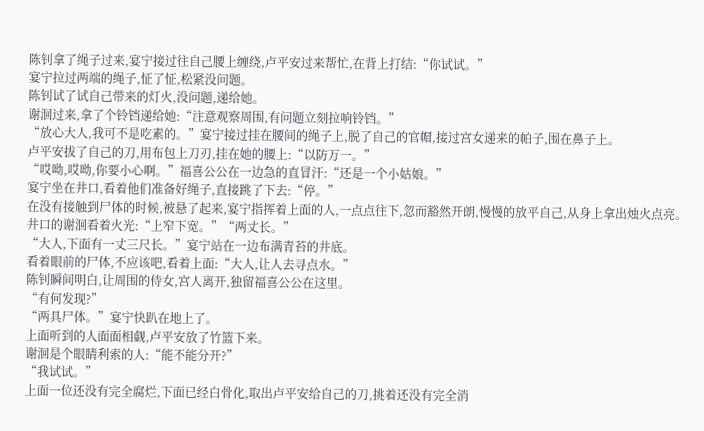陈钊拿了绳子过来,宴宁接过往自己腰上缠绕,卢平安过来帮忙,在背上打结:“你试试。”
宴宁拉过两端的绳子,怔了怔,松紧没问题。
陈钊试了试自己带来的灯火,没问题,递给她。
谢洄过来,拿了个铃铛递给她:“注意观察周围,有问题立刻拉响铃铛。”
“放心大人,我可不是吃素的。”宴宁接过挂在腰间的绳子上,脱了自己的官帽,接过宫女递来的帕子,围在鼻子上。
卢平安拔了自己的刀,用布包上刀刃,挂在她的腰上:“以防万一。”
“哎呦,哎呦,你要小心啊。”福喜公公在一边急的直冒汗:“还是一个小姑娘。”
宴宁坐在井口,看着他们准备好绳子,直接跳了下去:“停。”
在没有接触到尸体的时候,被悬了起来,宴宁指挥着上面的人,一点点往下,忽而豁然开朗,慢慢的放平自己,从身上拿出烛火点亮。
井口的谢洄看着火光:“上窄下宽。”“两丈长。”
“大人,下面有一丈三尺长。”宴宁站在一边布满青苔的井底。
看着眼前的尸体,不应该吧,看着上面:“大人,让人去寻点水。”
陈钊瞬间明白,让周围的侍女,宫人离开,独留福喜公公在这里。
“有何发现?”
“两具尸体。”宴宁快趴在地上了。
上面听到的人面面相觑,卢平安放了竹篮下来。
谢洄是个眼睛利索的人:“能不能分开?”
“我试试。”
上面一位还没有完全腐烂,下面已经白骨化,取出卢平安给自己的刀,挑着还没有完全消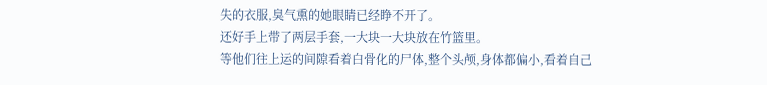失的衣服,臭气熏的她眼睛已经睁不开了。
还好手上带了两层手套,一大块一大块放在竹篮里。
等他们往上运的间隙看着白骨化的尸体,整个头颅,身体都偏小,看着自己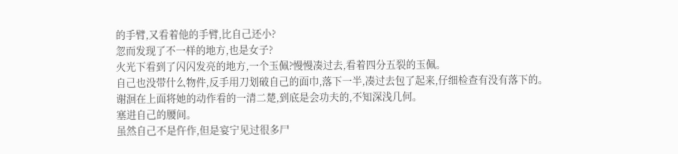的手臂,又看着他的手臂,比自己还小?
忽而发现了不一样的地方,也是女子?
火光下看到了闪闪发亮的地方,一个玉佩?慢慢凑过去,看着四分五裂的玉佩。
自己也没带什么物件,反手用刀划破自己的面巾,落下一半,凑过去包了起来,仔细检查有没有落下的。
谢洄在上面将她的动作看的一清二楚,到底是会功夫的,不知深浅几何。
塞进自己的腰间。
虽然自己不是仵作,但是宴宁见过很多尸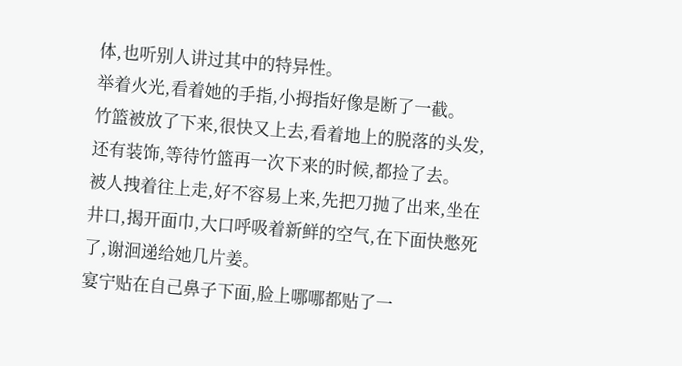体,也听别人讲过其中的特异性。
举着火光,看着她的手指,小拇指好像是断了一截。
竹篮被放了下来,很快又上去,看着地上的脱落的头发,还有装饰,等待竹篮再一次下来的时候,都捡了去。
被人拽着往上走,好不容易上来,先把刀抛了出来,坐在井口,揭开面巾,大口呼吸着新鲜的空气,在下面快憋死了,谢洄递给她几片姜。
宴宁贴在自己鼻子下面,脸上哪哪都贴了一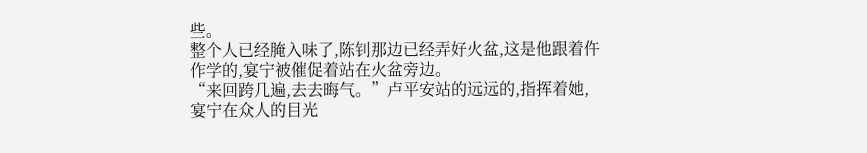些。
整个人已经腌入味了,陈钊那边已经弄好火盆,这是他跟着仵作学的,宴宁被催促着站在火盆旁边。
“来回跨几遍,去去晦气。”卢平安站的远远的,指挥着她,宴宁在众人的目光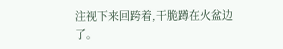注视下来回跨着,干脆蹲在火盆边了。